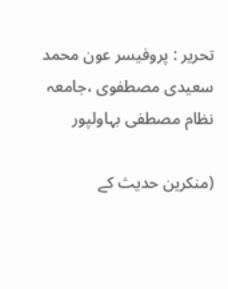تحریر : پروفیسر عون محمد سعیدی مصطفوی ،جامعہ نظام مصطفی بہاولپور

(منکرین حدیث کے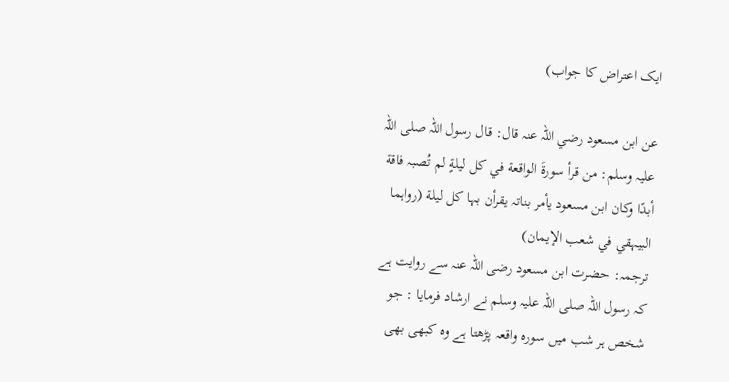ایک اعتراض کا جواب)

عن ابن مسعود رضي اللہ عنہ قال: قال رسول اللہ صلی اللہ علیہ وسلم: من قرأ سورةَ الواقعة في کل لیلةٍ لم تُصبہ فاقة أبدًا وکان ابن مسعود یأمر بناتہ یقرأن بہا کل لیلة (رواہما البیہقي في شعب الإیمان)
ترجمہ: حضرت ابن مسعود رضی اللہ عنہ سے روایت ہے کہ رسول اللہ صلی اللہ علیہ وسلم نے ارشاد فرمایا : جو شخص ہر شب میں سورہ واقعہ پڑھتا ہے وہ کبھی بھی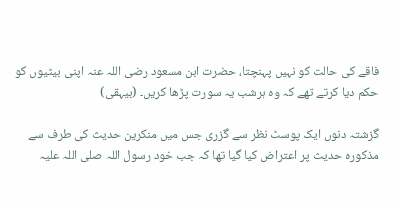فاقے کی حالت کو نہیں پہنچتا، حضرت ابن مسعود رضی اللہ عنہ اپنی بیٹیوں کو حکم دیا کرتے تھے کہ وہ ہرشب یہ سورت پڑھا کریں۔ (بیہقی)

گزشتہ دنوں ایک پوسٹ نظر سے گزری جس میں منکرین حدیث کی طرف سے مذکورہ حدیث پر اعتراض کیا گیا تھا کہ جب خود رسول اللہ صلی اللہ علیہ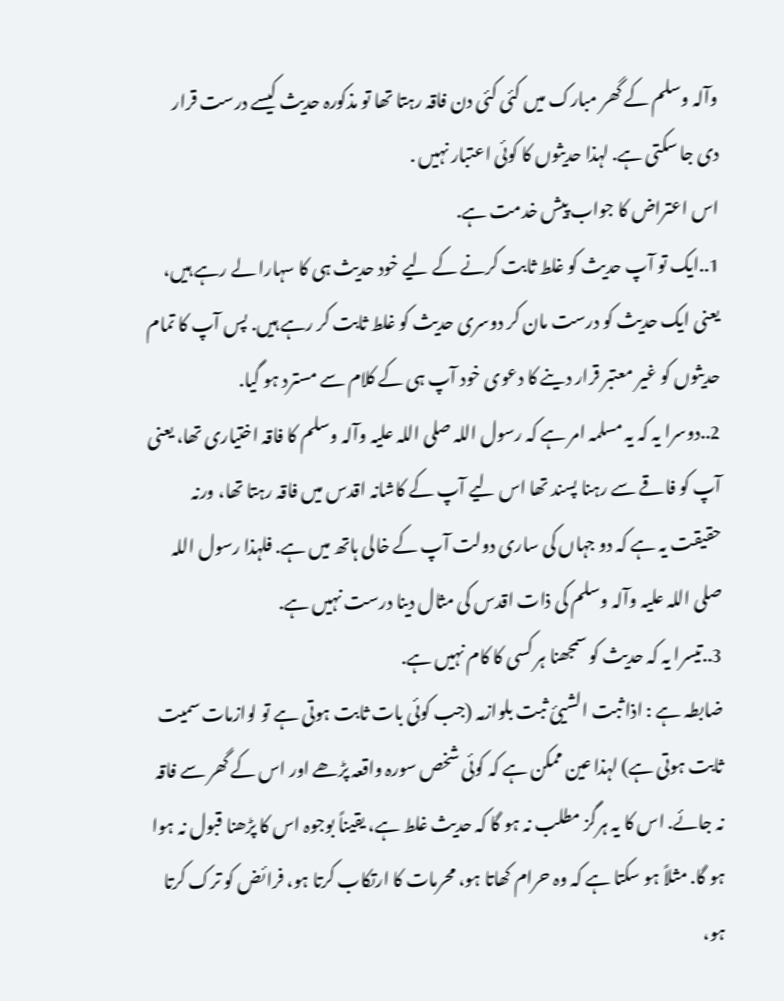وآلہ وسلم کے گھر مبارک میں کئی کئی دن فاقہ رہتا تھا تو مذکورہ حدیث کیسے درست قرار دی جا سکتی ہے. لہذا حدیثوں کا کوئی اعتبار نہیں .
اس اعتراض کا جواب پیش خدمت ہے.
1..ایک تو آپ حدیث کو غلط ثابت کرنے کے لیے خود حدیث ہی کا سہارا لے رہے ہیں، یعنی ایک حدیث کو درست مان کر دوسری حدیث کو غلط ثابت کر رہے ہیں. پس آپ کا تمام حدیثوں کو غیر معتبر قرار دینے کا دعوی خود آپ ہی کے کلام سے مسترد ہو گیا.
2..دوسرا یہ کہ یہ مسلمہ امر ہے کہ رسول اللہ صلی اللہ علیہ وآلہ وسلم کا فاقہ اختیاری تھا، یعنی آپ کو فاقے سے رہنا پسند تھا اس لیے آپ کے کاشانہ اقدس میں فاقہ رہتا تھا، ورنہ حقیقت یہ ہے کہ دو جہاں کی ساری دولت آپ کے خالی ہاتھ میں ہے. فلہذا رسول اللہ صلی اللہ علیہ وآلہ وسلم کی ذات اقدس کی مثال دینا درست نہیں ہے.
3..تیسرا یہ کہ حدیث کو سمجھنا ہر کسی کا کام نہیں ہے.
ضابطہ ہے : اذا ثبت الشیئ ثبت بلوازمہ (جب کوئی بات ثابت ہوتی ہے تو لوازمات سمیت ثابت ہوتی ہے) لہذا عین ممکن ہے کہ کوئی شخص سورہ واقعہ پڑھے اور اس کے گھر سے فاقہ نہ جائے. اس کا یہ ہرگز مطلب نہ ہو گا کہ حدیث غلط ہے، یقیناً بوجوہ اس کا پڑھنا قبول نہ ہوا ہو گا. مثلاً ہو سکتا ہے کہ وہ حرام کھاتا ہو، محرمات کا ارتکاب کرتا ہو، فرائض کو ترک کرتا ہو،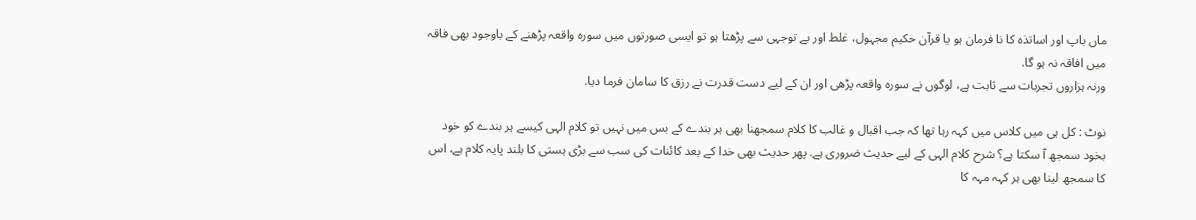ماں باپ اور اساتذہ کا نا فرمان ہو یا قرآن حکیم مجہول، غلط اور بے توجہی سے پڑھتا ہو تو ایسی صورتوں میں سورہ واقعہ پڑھنے کے باوجود بھی فاقہ میں افاقہ نہ ہو گا.
ورنہ ہزاروں تجربات سے ثابت ہے، لوگوں نے سورہ واقعہ پڑھی اور ان کے لیے دست قدرت نے رزق کا سامان فرما دیا.

نوٹ : کل ہی میں کلاس میں کہہ رہا تھا کہ جب اقبال و غالب کا کلام سمجھنا بھی ہر بندے کے بس میں نہیں تو کلام الہی کیسے ہر بندے کو خود بخود سمجھ آ سکتا ہے؟ شرح کلام الہی کے لیے حدیث ضروری ہے. پھر حدیث بھی خدا کے بعد کائنات کی سب سے بڑی ہستی کا بلند پایہ کلام ہے، اس کا سمجھ لینا بھی ہر کہہ مہہ کا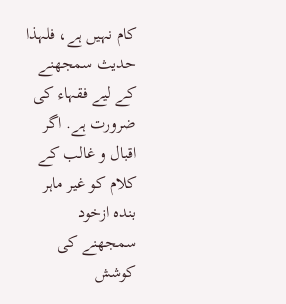کام نہیں ہے، فلہذا حدیث سمجھنے کے لیے فقہاء کی ضرورت ہے. اگر اقبال و غالب کے کلام کو غیر ماہر بندہ ازخود سمجھنے کی کوشش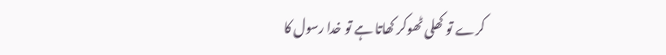کرے تو کھلی ٹھوکر کھاتا ہے تو خدا رسول کا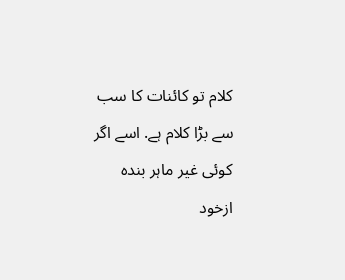کلام تو کائنات کا سب سے بڑا کلام ہے. اسے اگر کوئی غیر ماہر بندہ ازخود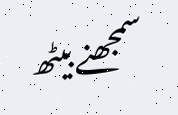سمجھنے بیٹھ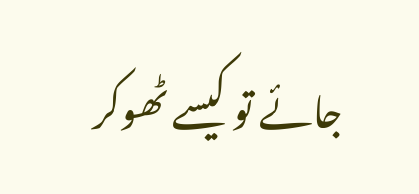جائے تو کیسے ٹھوکر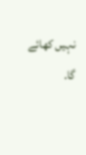نہیں کھائے گا.